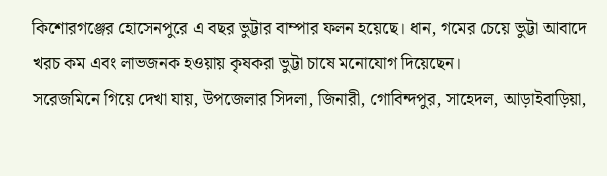কিশোরগঞ্জের হোসেনপুরে এ বছর ভুট্টার বাম্পার ফলন হয়েছে। ধান, গমের চেয়ে ভুট্টা আবাদে খরচ কম এবং লাভজনক হওয়ায় কৃষকরা ভুট্টা চাষে মনোযোগ দিয়েছেন।
সরেজমিনে গিয়ে দেখা যায়, উপজেলার সিদলা, জিনারী, গোবিন্দপুর, সাহেদল, আড়াইবাড়িয়া,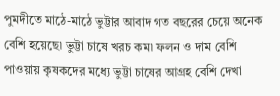পুমদীতে মাঠে-মাঠে ভুট্টার আবাদ গত বছরের চেয়ে অনেক বেশি হয়েছে৷ ভুট্টা চাষে খরচ কম৷ ফলন ও দাম বেশি পাওয়ায় কৃষকদের মধ্যে ভুট্টা চাষের আগ্রহ বেশি দেখা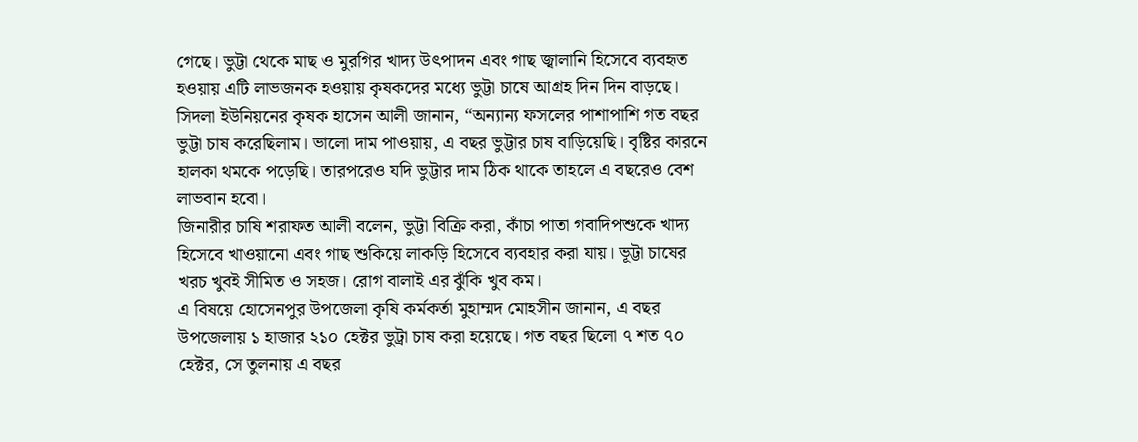গেছে। ভুট্টা থেকে মাছ ও মুরগির খাদ্য উৎপাদন এবং গাছ জ্বালানি হিসেবে ব্যবহৃত হওয়ায় এটি লাভজনক হওয়ায় কৃষকদের মধ্যে ভুট্টা চাষে আগ্রহ দিন দিন বাড়ছে।
সিদলা ইউনিয়নের কৃষক হাসেন আলী জানান, “অন্যান্য ফসলের পাশাপাশি গত বছর ভুট্টা চাষ করেছিলাম। ভালো দাম পাওয়ায়, এ বছর ভুট্টার চাষ বাড়িয়েছি। বৃষ্টির কারনে হালকা থমকে পড়েছি। তারপরেও যদি ভুট্টার দাম ঠিক থাকে তাহলে এ বছরেও বেশ লাভবান হবো।
জিনারীর চাষি শরাফত আলী বলেন, ভুট্টা বিক্রি করা, কাঁচা পাতা গবাদিপশুকে খাদ্য হিসেবে খাওয়ানো এবং গাছ শুকিয়ে লাকড়ি হিসেবে ব্যবহার করা যায়। ভূট্টা চাষের খরচ খুবই সীমিত ও সহজ। রোগ বালাই এর ঝুঁকি খুব কম।
এ বিষয়ে হোসেনপুর উপজেলা কৃষি কর্মকর্তা মুহাম্মদ মোহসীন জানান, এ বছর উপজেলায় ১ হাজার ২১০ হেক্টর ভুট্রা চাষ করা হয়েছে। গত বছর ছিলো ৭ শত ৭০ হেক্টর, সে তুলনায় এ বছর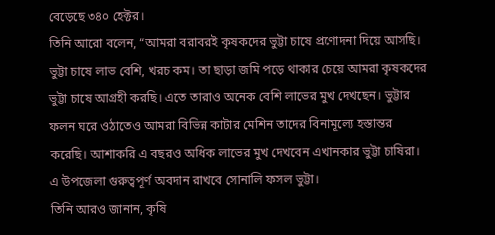বেড়েছে ৩৪০ হেক্টর।
তিনি আরো বলেন, “আমরা বরাবরই কৃষকদের ভুট্টা চাষে প্রণোদনা দিয়ে আসছি। ভুট্টা চাষে লাভ বেশি, খরচ কম। তা ছাড়া জমি পড়ে থাকার চেয়ে আমরা কৃষকদের ভুট্টা চাষে আগ্রহী করছি। এতে তারাও অনেক বেশি লাভের মুখ দেখছেন। ভুট্টার ফলন ঘরে ওঠাতেও আমরা বিভিন্ন কাটার মেশিন তাদের বিনামূল্যে হস্তান্তর করেছি। আশাকরি এ বছরও অধিক লাভের মুখ দেখবেন এখানকার ভুট্টা চাষিরা। এ উপজেলা গুরুত্বপূর্ণ অবদান রাখবে সোনালি ফসল ভুট্টা।
তিনি আরও জানান, কৃষি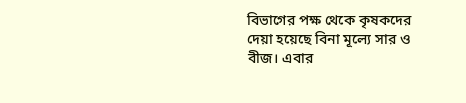বিভাগের পক্ষ থেকে কৃষকদের দেয়া হয়েছে বিনা মূল্যে সার ও বীজ। এবার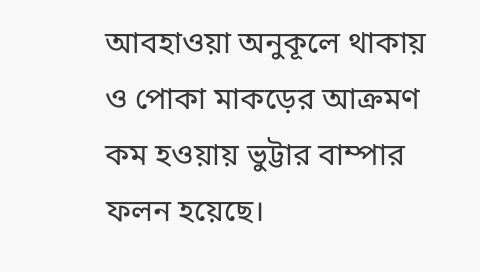আবহাওয়া অনুকূলে থাকায় ও পোকা মাকড়ের আক্রমণ কম হওয়ায় ভুট্টার বাম্পার ফলন হয়েছে।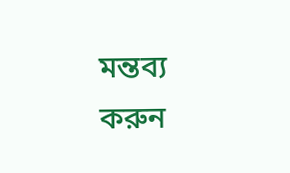মন্তব্য করুন